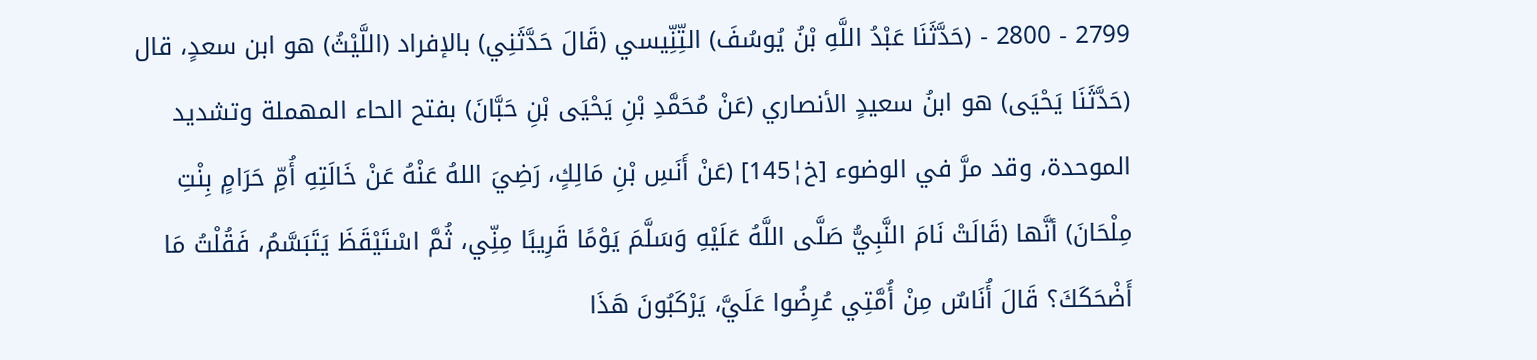2799 - 2800 - (حَدَّثَنَا عَبْدُ اللَّهِ بْنُ يُوسُفَ) التِّنِّيسي (قَالَ حَدَّثَنِي) بالإفراد (اللَّيْثُ) هو ابن سعدٍ، قال (حَدَّثَنَا يَحْيَى) هو ابنُ سعيدٍ الأنصاري (عَنْ مُحَمَّدِ بْنِ يَحْيَى بْنِ حَبَّانَ) بفتح الحاء المهملة وتشديد الموحدة، وقد مرَّ في الوضوء [خ¦145] (عَنْ أَنَسِ بْنِ مَالِكٍ، رَضِيَ اللهُ عَنْهُ عَنْ خَالَتِهِ أُمِّ حَرَامٍ بِنْتِ مِلْحَانَ) أنَّها (قَالَتْ نَامَ النَّبِيُّ صَلَّى اللَّهُ عَلَيْهِ وَسَلَّمَ يَوْمًا قَرِيبًا مِنِّي، ثُمَّ اسْتَيْقَظَ يَتَبَسَّمُ، فَقُلْتُ مَا أَضْحَكَكَ؟ قَالَ أُنَاسٌ مِنْ أُمَّتِي عُرِضُوا عَلَيَّ، يَرْكَبُونَ هَذَا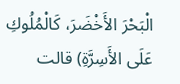الْبَحْرَ الأَخْضَرَ، كَالْمُلُوكِ عَلَى الأَسِرَّةِ) قالت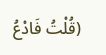(قُلْتُ فَادْعُ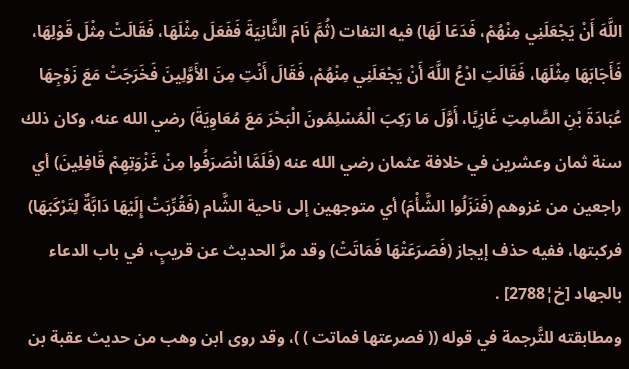اللَّهَ أَنْ يَجْعَلَنِي مِنْهُمْ، فَدَعَا لَهَا) فيه التفات (ثُمَّ نَامَ الثَّانِيَةَ فَفَعَلَ مِثْلَهَا، فَقَالَتْ مِثْلَ قَوْلِهَا، فَأَجَابَهَا مِثْلَهَا، فَقَالَتِ ادْعُ اللَّهَ أَنْ يَجْعَلَنِي مِنْهُمْ، فَقَالَ أَنْتِ مِنَ الأَوَّلِينَ فَخَرَجَتْ مَعَ زَوْجِهَا عُبَادَةَ بْنِ الصَّامِتِ غَازِيًا، أَوَّلَ مَا رَكِبَ الْمُسْلِمُونَ الْبَحْرَ مَعَ مُعَاوِيَةَ) رضي الله عنه، وكان ذلك سنة ثمان وعشرين في خلافة عثمان رضي الله عنه (فَلَمَّا انْصَرَفُوا مِنْ غَزْوَتِهِمْ قَافِلِينَ) أي راجعين من غزوهم (فَنَزَلُوا الشَّأْمَ) أي متوجهين إلى ناحية الشَّام (فَقُرِّبَتْ إِلَيْهَا دَابَّةٌ لِتَرْكَبَهَا) فركبتها، ففيه حذف إيجاز (فَصَرَعَتْهَا فَمَاتَتْ) وقد مرَّ الحديث عن قريبٍ، في باب الدعاء بالجهاد [خ¦2788] .
ومطابقته للتَّرجمة في قوله (( فصرعتها فماتت ) )، وقد روى ابن وهب من حديث عقبة بن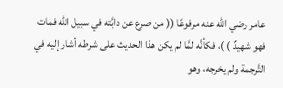عامر رضي الله عنه مرفوعًا (( من صرع عن دابَّته في سبيل الله فمات فهو شهيدٌ ) )، فكأنَّه لمَّا لم يكن هذا الحديث على شرطه أشار إليه في التَّرجمة ولم يخرجه، وهو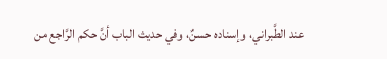عند الطَّبراني، وإسناده حسنٌ، وفي حديث الباب أنَّ حكم الرَّاجع من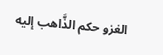الغزو حكم الذَّاهب إليه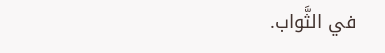في الثَّواب.